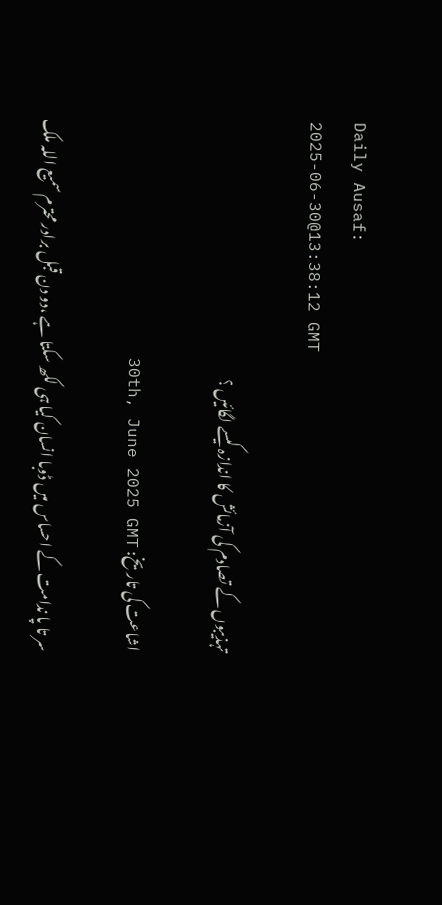Daily Ausaf:
2025-06-30@13:38:12 GMT

تہذیبوں کے تصادم کی آزمائش کا اندازہ کیسے لگائیں ؟

اشاعت کی تاریخ: 30th, June 2025 GMT

سر تا پا ندامت کے احساس میں ڈوبا انسان کیا ہی لکھ سکتا ہے ،دو دن قبل برادر محترم سمیع اللہ ملک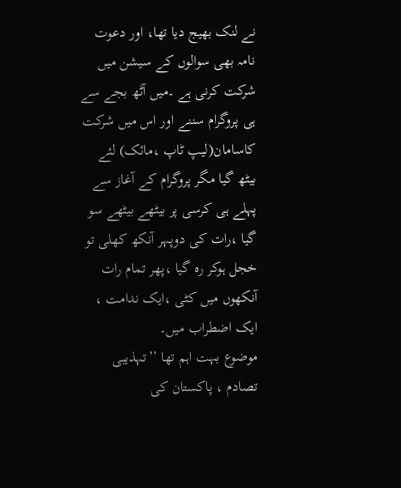نے لنک بھیج دیا تھا، اور دعوت نامہ بھی سوالوں کے سیشن میں شرکت کرنی ہے ۔میں آٹھ بجے سے ہی پروگرام سننے اور اس میں شرکت کاسامان(لیپ ٹاپ ،مائک) لئے بیٹھ گیا مگر پروگرام کے آغاز سے پہلے ہی کرسی پر بیٹھے بیٹھے سو گیا ،رات کی دوپہر آنکھ کھلی تو خجل ہوکر رہ گیا ،پھر تمام رات آنکھوں میں کٹی ،ایک ندامت ، ایک اضطراب میں۔
موضوع بہت اہم تھا ’’تہذیبی تصادم ، پاکستان کی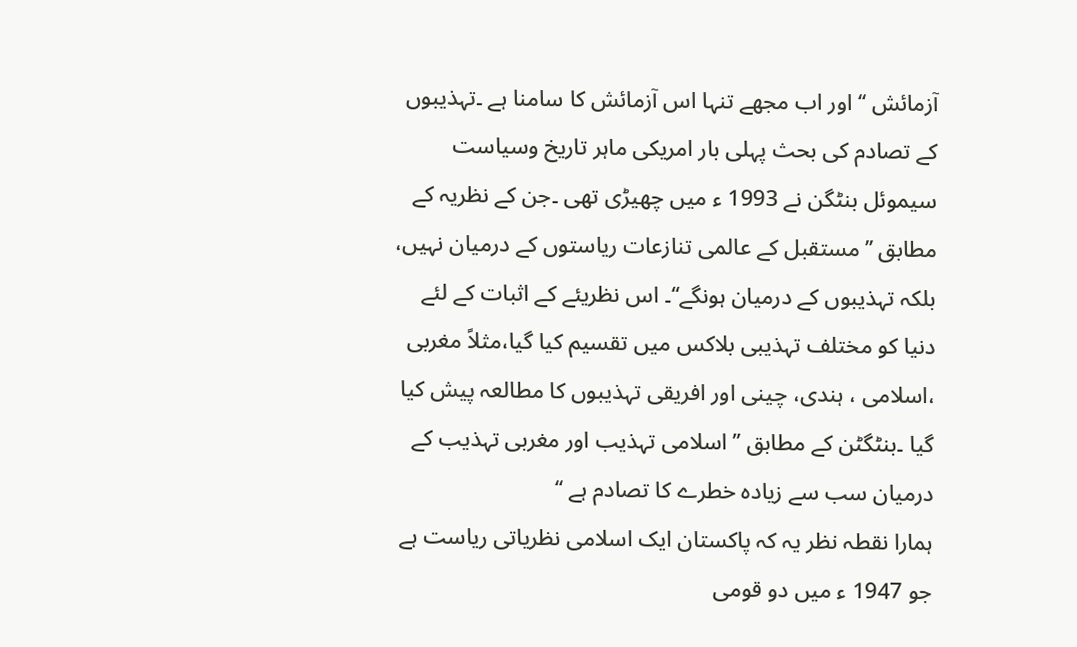آزمائش ‘‘ اور اب مجھے تنہا اس آزمائش کا سامنا ہے ۔تہذیبوں کے تصادم کی بحث پہلی بار امریکی ماہر تاریخ وسیاست سیموئل بنٹگن نے 1993 ء میں چھیڑی تھی ۔جن کے نظریہ کے مطابق ’’مستقبل کے عالمی تنازعات ریاستوں کے درمیان نہیں، بلکہ تہذیبوں کے درمیان ہونگے‘‘۔ اس نظریئے کے اثبات کے لئے دنیا کو مختلف تہذیبی بلاکس میں تقسیم کیا گیا،مثلاً مغربی ،اسلامی ، ہندی، چینی اور افریقی تہذیبوں کا مطالعہ پیش کیا گیا ۔بنٹگٹن کے مطابق ’’ اسلامی تہذیب اور مغربی تہذیب کے درمیان سب سے زیادہ خطرے کا تصادم ہے ‘‘
ہمارا نقطہ نظر یہ کہ پاکستان ایک اسلامی نظریاتی ریاست ہے جو 1947 ء میں دو قومی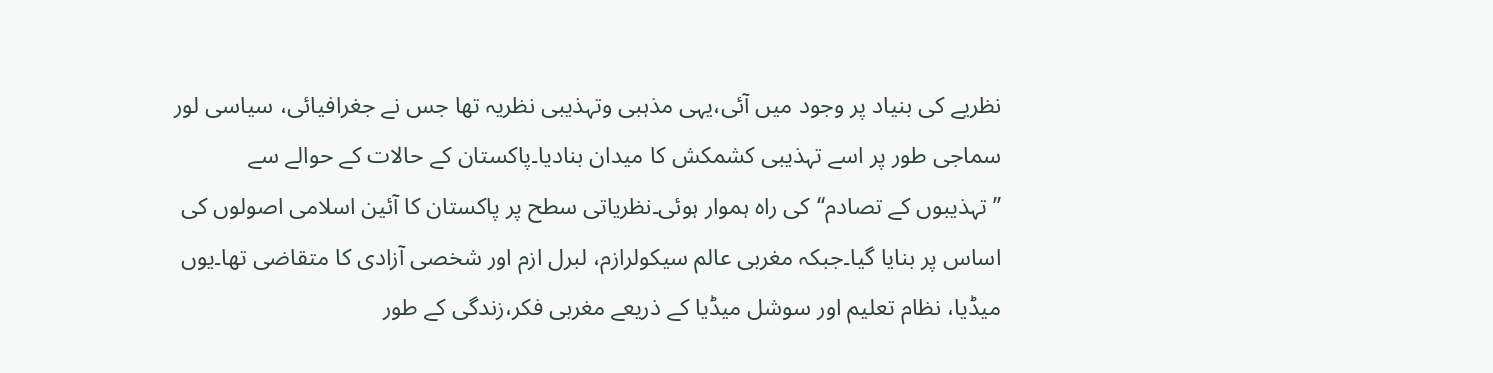نظریے کی بنیاد پر وجود میں آئی،یہی مذہبی وتہذیبی نظریہ تھا جس نے جغرافیائی، سیاسی لور سماجی طور پر اسے تہذیبی کشمکش کا میدان بنادیا۔پاکستان کے حالات کے حوالے سے ’’تہذیبوں کے تصادم‘‘کی راہ ہموار ہوئی۔نظریاتی سطح پر پاکستان کا آئین اسلامی اصولوں کی اساس پر بنایا گیا۔جبکہ مغربی عالم سیکولرازم، لبرل ازم اور شخصی آزادی کا متقاضی تھا۔یوں میڈیا، نظام تعلیم اور سوشل میڈیا کے ذریعے مغربی فکر،زندگی کے طور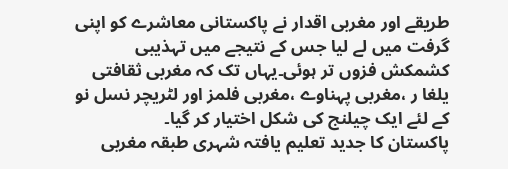طریقے اور مغربی اقدار نے پاکستانی معاشرے کو اپنی گرفت میں لے لیا جس کے نتیجے میں تہذیبی کشمکش فزوں تر ہوئی۔یہاں تک کہ مغربی ثقافتی یلغا ر ،مغربی پہناوے ،مغربی فلمز اور لٹریچر نسل نو کے لئے ایک چیلنج کی شکل اختیار کر گیا۔
پاکستان کا جدید تعلیم یافتہ شہری طبقہ مغربی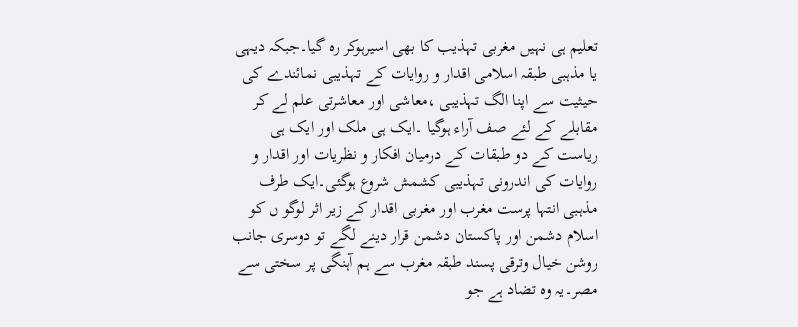تعلیم ہی نہیں مغربی تہذیب کا بھی اسیرہوکر رہ گیا۔جبکہ دیہی یا مذہبی طبقہ اسلامی اقدار و روایات کے تہذیبی نمائندے کی حیثیت سے اپنا الگ تہذیبی ،معاشی اور معاشرتی علم لے کر مقابلے کے لئے صف آراء ہوگیا ۔ایک ہی ملک اور ایک ہی ریاست کے دو طبقات کے درمیان افکار و نظریات اور اقدار و روایات کی اندرونی تہذیبی کشمش شروع ہوگئی۔ایک طرف مذہبی انتہا پرست مغرب اور مغربی اقدار کے زیر اثر لوگو ں کو اسلام دشمن اور پاکستان دشمن قرار دینے لگے تو دوسری جانب روشن خیال وترقی پسند طبقہ مغرب سے ہم آہنگی پر سختی سے مصر۔یہ وہ تضاد ہے جو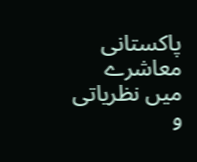پاکستانی معاشرے میں نظریاتی و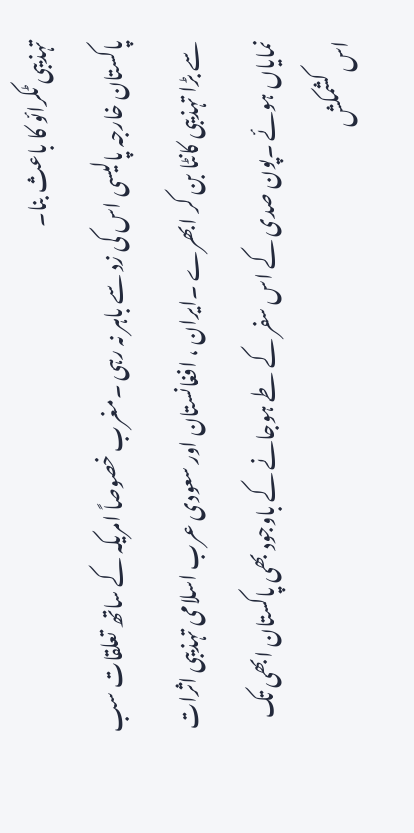تہذیبی ٹکرائو کا باعث بنا۔
پاکستان خارجہ پالیسی اس کی زد سے باہر نہ رہی ۔مغرب خصوصاً امریکہ کے ساتھ تعلقات سب سے بڑا تہذیبی کانٹا بن کر ابھرے ۔ایران ، افغانستان اور سعودی عرب اسلامی تہذیبی اثرات نمایاں ہوئے ۔پون صدی کے اس سفر کے طے ہوجانے کے باوجود بھی پاکستان ابھی تک اس کشمکش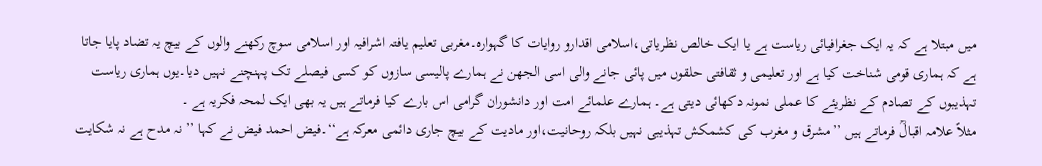میں مبتلا ہے کہ یہ ایک جغرافیائی ریاست ہے یا ایک خالص نظریاتی،اسلامی اقدارو روایات کا گہوارہ۔مغربی تعلیم یافتہ اشرافیہ اور اسلامی سوچ رکھنے والوں کے بیچ یہ تضاد پایا جاتا ہے کہ ہماری قومی شناخت کیا ہے اور تعلیمی و ثقافتی حلقوں میں پائی جانے والی اسی الجھن نے ہمارے پالیسی سازوں کو کسی فیصلے تک پہنچنے نہیں دیا۔یوں ہماری ریاست تہذیبوں کے تصادم کے نظریئے کا عملی نمونہ دکھائی دیتی ہے۔ ہمارے علمائے امت اور دانشوران گرامی اس بارے کیا فرماتے ہیں یہ بھی ایک لمحہ فکریہ ہے ۔
مثلاً علامہ اقبالؒ فرماتے ہیں ’’مشرق و مغرب کی کشمکش تہذیبی نہیں بلکہ روحانیت،اور مادیت کے بیچ جاری دائمی معرکہ ہے‘‘۔فیض احمد فیض نے کہا ’’ نہ مدح ہے نہ شکایت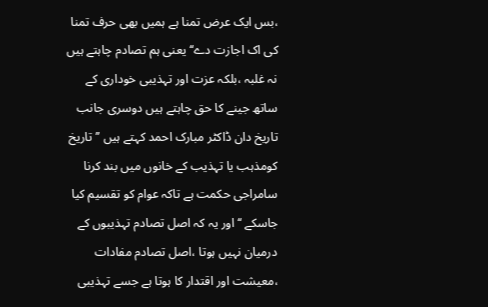،بس ایک عرض تمنا ہے ہمیں بھی حرف تمنا کی اک اجازت دے‘‘ یعنی ہم تصادم چاہتے ہیں نہ غلبہ ،بلکہ عزت اور تہذیبی خوداری کے ساتھ جینے کا حق چاہتے ہیں دوسری جانب تاریخ دان ڈاکٹر مبارک احمد کہتے ہیں ’’تاریخ کومذہب یا تہذیب کے خانوں میں بند کرنا سامراجی حکمت ہے تاکہ عوام کو تقسیم کیا جاسکے ‘‘ اور یہ کہ اصل تصادم تہذیبوں کے درمیان نہیں ہوتا ،اصل تصادم مفادات ،معیشت اور اقتدار کا ہوتا ہے جسے تہذیبی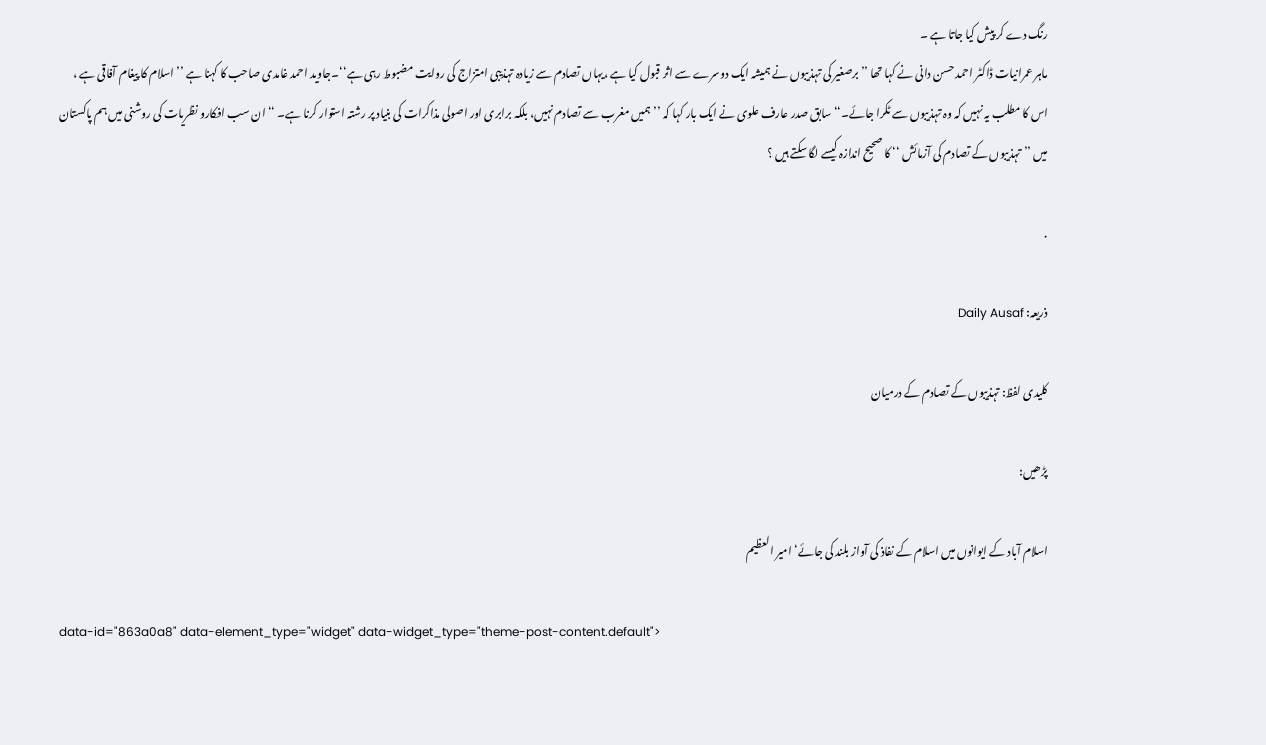رنگ دے کر پیش کیا جاتا ہے ۔
ماہر عمرانیات ڈاکٹر احمد حسن دانی نے کہا تھا ’’برصغیر کی تہذیبوں نے ہمیشہ ایک دوسرے سے اثر قبول کیا ہے ،یہاں تصادم سے زیادہ تہذیبی امتزاج کی روایت مضبوط رہی ہے‘‘۔جاوید احمد غامدی صاحب کا کہنا ہے ’’ اسلام کا پیغام آفاقی ہے ، اس کا مطلب یہ نہیں کہ وہ تہذیبوں سے ٹکرا جائے۔‘‘ سابق صدر عارف علوی نے ایک بار کہا کہ ’’ ہمیں مغرب سے تصادم نہیں، بلکہ برابری اور اصولی مذاکرات کی بنیاد پر رشتہ استوار کرنا ہے۔ ‘‘ ان سب افکارو نظریات کی روشنی میں ہم پاکستان میں ’’تہذیبوں کے تصادم کی آزمائش ‘‘ کا صحیح اندازہ کیسے لگا سکتے ہیں ؟

.

ذریعہ: Daily Ausaf

کلیدی لفظ: تہذیبوں کے تصادم کے درمیان

پڑھیں:

اسلام آباد کے ایوانوں میں اسلام کے نفاذ کی آواز بلند کی جائے‘ امیر العظیم

data-id="863a0a8" data-element_type="widget" data-widget_type="theme-post-content.default">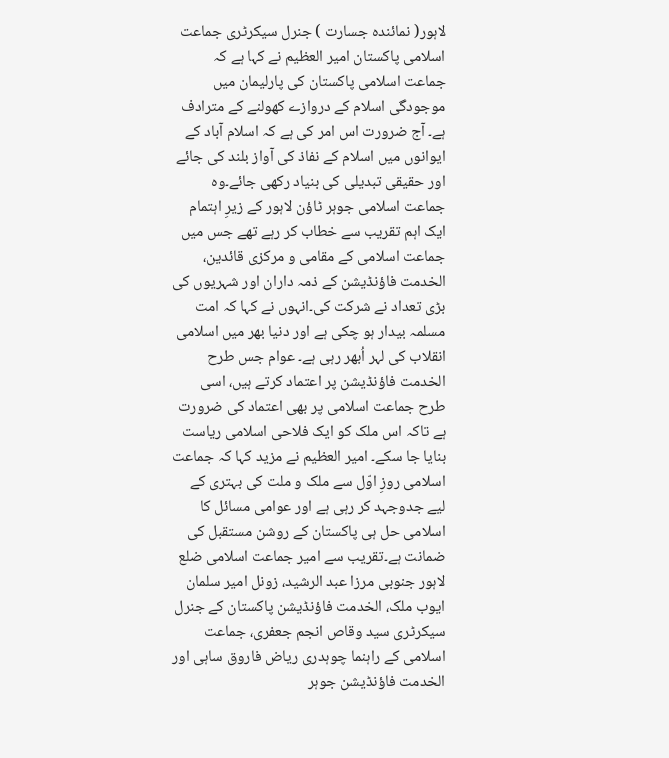لاہور( نمائندہ جسارت ) جنرل سیکرٹری جماعت اسلامی پاکستان امیر العظیم نے کہا ہے کہ جماعت اسلامی پاکستان کی پارلیمان میں موجودگی اسلام کے دروازے کھولنے کے مترادف ہے۔ آج ضرورت اس امر کی ہے کہ اسلام آباد کے ایوانوں میں اسلام کے نفاذ کی آواز بلند کی جائے اور حقیقی تبدیلی کی بنیاد رکھی جائے۔وہ جماعت اسلامی جوہر ٹاؤن لاہور کے زیرِ اہتمام ایک اہم تقریب سے خطاب کر رہے تھے جس میں جماعت اسلامی کے مقامی و مرکزی قائدین، الخدمت فاؤنڈیشن کے ذمہ داران اور شہریوں کی بڑی تعداد نے شرکت کی۔انہوں نے کہا کہ امت مسلمہ بیدار ہو چکی ہے اور دنیا بھر میں اسلامی انقلاب کی لہر اُبھر رہی ہے۔ عوام جس طرح الخدمت فاؤنڈیشن پر اعتماد کرتے ہیں، اسی طرح جماعت اسلامی پر بھی اعتماد کی ضرورت ہے تاکہ اس ملک کو ایک فلاحی اسلامی ریاست بنایا جا سکے۔ امیر العظیم نے مزید کہا کہ جماعت اسلامی روزِ اوّل سے ملک و ملت کی بہتری کے لیے جدوجہد کر رہی ہے اور عوامی مسائل کا اسلامی حل ہی پاکستان کے روشن مستقبل کی ضمانت ہے۔تقریب سے امیر جماعت اسلامی ضلع لاہور جنوبی مرزا عبد الرشید، زونل امیر سلمان ایوب ملک، الخدمت فاؤنڈیشن پاکستان کے جنرل سیکرٹری سید وقاص انجم جعفری، جماعت اسلامی کے راہنما چوہدری ریاض فاروق ساہی اور الخدمت فاؤنڈیشن جوہر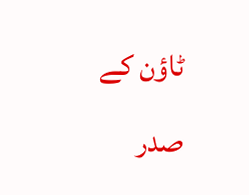ٹاؤن کے صدر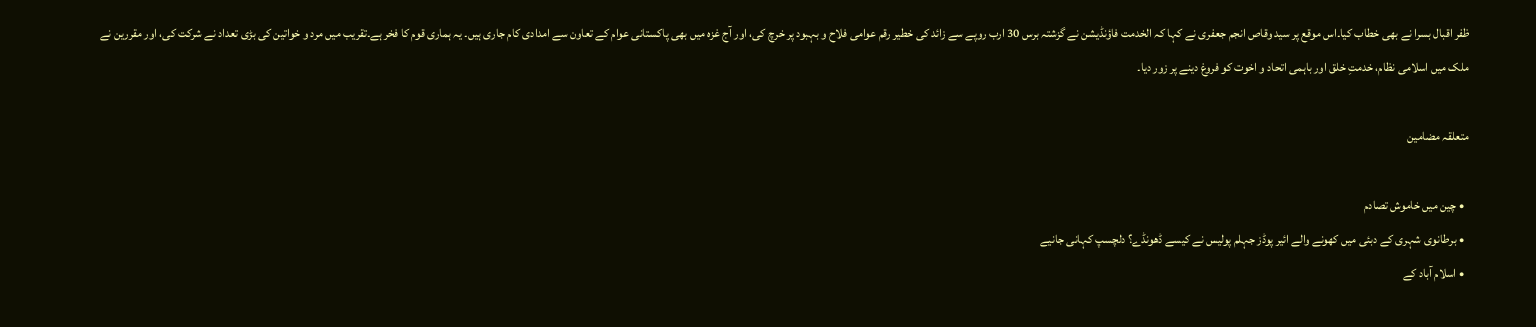ظفر اقبال بسرا نے بھی خطاب کیا۔اس موقع پر سید وقاص انجم جعفری نے کہا کہ الخدمت فاؤنڈیشن نے گزشتہ برس 30 ارب روپے سے زائد کی خطیر رقم عوامی فلاح و بہبود پر خرچ کی، اور آج غزہ میں بھی پاکستانی عوام کے تعاون سے امدادی کام جاری ہیں۔ یہ ہماری قوم کا فخر ہے۔تقریب میں مرد و خواتین کی بڑی تعداد نے شرکت کی، اور مقررین نے ملک میں اسلامی نظام، خدمتِ خلق اور باہمی اتحاد و اخوت کو فروغ دینے پر زور دیا۔

متعلقہ مضامین

  • چین میں خاموش تصادم
  • برطانوی شہری کے دبئی میں کھونے والے ائیر پوڈز جہلم پولیس نے کیسے ڈھونڈے؟ دلچسپ کہانی جانیے
  • اسلام آباد کے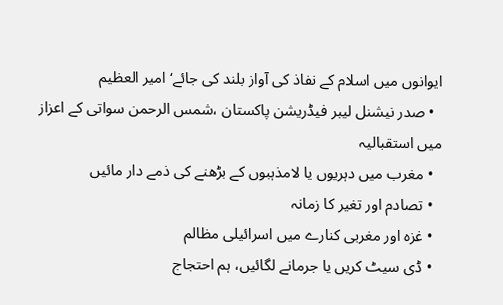ایوانوں میں اسلام کے نفاذ کی آواز بلند کی جائے‘ امیر العظیم
  • صدر نیشنل لیبر فیڈریشن پاکستان ،شمس الرحمن سواتی کے اعزاز میں استقبالیہ
  • مغرب میں دہریوں یا لامذہبوں کے بڑھنے کی ذمے دار مائیں
  • تصادم اور تغیر کا زمانہ
  • غزہ اور مغربی کنارے میں اسرائیلی مظالم
  • ڈی سیٹ کریں یا جرمانے لگائیں، ہم احتجاج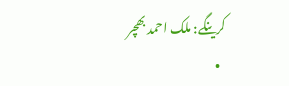کرینگے: ملک احمد بھچر
  •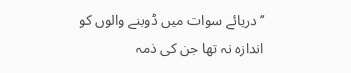’’دریائے سوات میں ڈوبنے والوں کو اندازہ نہ تھا جن کی ذمہ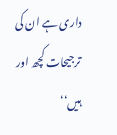داری ہے ان کی ترجیحات کچھ اور ہیں‘‘